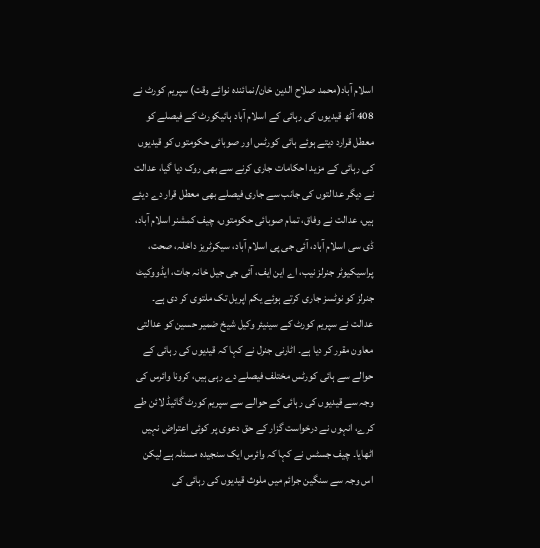اسلام آباد(محمد صلاح الدین خان/نمائندہ نوائے وقت) سپریم کورٹ نے 408 آٹھ قیدیوں کی رہائی کے اسلام آباد ہائیکورٹ کے فیصلے کو معطل قرارد دیتے ہوئے ہائی کورٹس اور صوبائی حکومتوں کو قیدیوں کی رہائی کے مزید احکامات جاری کرنے سے بھی روک دیا گیا، عدالت نے دیگر عدالتوں کی جانب سے جاری فیصلے بھی معطل قرار دے دیئے ہیں، عدالت نے وفاق، تمام صوبائی حکومتوں، چیف کمشنر اسلام آباد، ڈی سی اسلام آباد، آئی جی پی اسلام آباد، سیکرٹریز داخلہ، صحت، پراسیکیوٹر جنرلز نیب، اے این ایف، آئی جی جیل خانہ جات، ایڈووکیٹ جنرلز کو نوٹسز جاری کرتے ہوئے یکم اپریل تک ملتوی کر دی ہے۔ عدالت نے سپریم کورٹ کے سینیئر وکیل شیخ ضمیر حسین کو عدالتی معاون مقرر کر دیا ہے۔ اٹارنی جنرل نے کہا کہ قیدیوں کی رہائی کے حوالے سے ہائی کورٹس مختلف فیصلے دے رہی ہیں، کرونا وائرس کی وجہ سے قیدیوں کی رہائی کے حوالے سے سپریم کورٹ گائیڈ لائن طے کرے، انہوں نے درخواست گزار کے حق دعوی پر کوئی اعتراض نہیں اٹھایا۔ چیف جسٹس نے کہا کہ وائرس ایک سنجیدہ مسئلہ ہے لیکن اس وجہ سے سنگین جرائم میں ملوث قیدیوں کی رہائی کی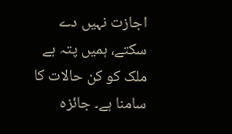اجازت نہیں دے سکتے، ہمیں پتہ ہے ملک کو کن حالات کا سامنا ہے۔ جائزہ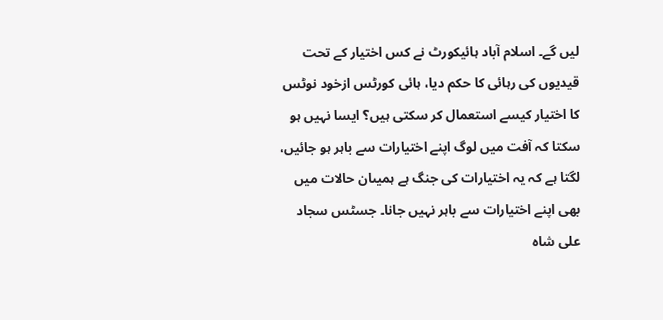لیں گے۔ اسلام آباد ہائیکورٹ نے کس اختیار کے تحت قیدیوں کی رہائی کا حکم دیا، ہائی کورٹس ازخود نوٹس کا اختیار کیسے استعمال کر سکتی ہیں؟ ایسا نہیں ہو سکتا کہ آفت میں لوگ اپنے اختیارات سے باہر ہو جائیں، لگتا ہے کہ یہ اختیارات کی جنگ ہے ہمیںان حالات میں بھی اپنے اختیارات سے باہر نہیں جانا۔ جسٹس سجاد علی شاہ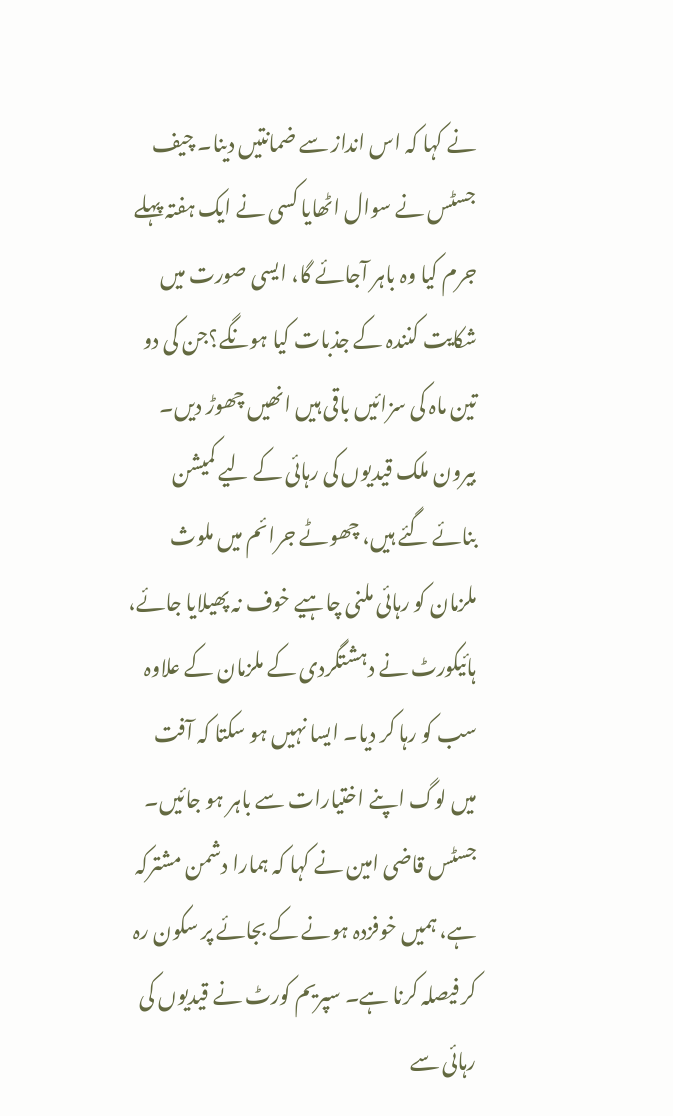نے کہا کہ اس انداز سے ضمانتیں دینا۔ چیف جسٹس نے سوال اٹھایا کسی نے ایک ہفتہ پہلے جرم کیا وہ باہر آجائے گا، ایسی صورت میں شکایت کنندہ کے جذبات کیا ہونگے؟جن کی دو تین ماہ کی سزائیں باقی ہیں انھیں چھوڑ دیں۔ بیرون ملک قیدیوں کی رہائی کے لیے کمیشن بنائے گئے ہیں، چھوٹے جرائم میں ملوث ملزمان کو رہائی ملنی چاہیے خوف نہ پھیلایا جائے، ہائیکورٹ نے دہشتگردی کے ملزمان کے علاوہ سب کو رہا کر دیا۔ ایسا نہیں ہو سکتا کہ آفت میں لوگ اپنے اختیارات سے باہر ہو جائیں۔ جسٹس قاضی امین نے کہا کہ ہمارا دشمن مشترکہ ہے، ہمیں خوفزدہ ہونے کے بجائے پر سکون رہ کر فیصلہ کرنا ہے۔ سپریم کورٹ نے قیدیوں کی رہائی سے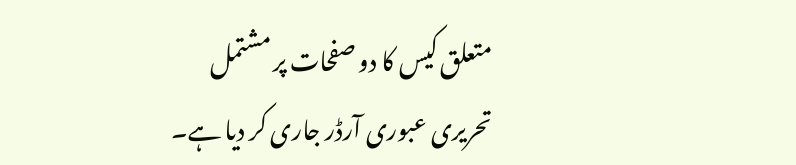متعلق کیس کا دو صفحات پر مشتمل تحریری عبوری آرڈر جاری کر دیا ہے۔